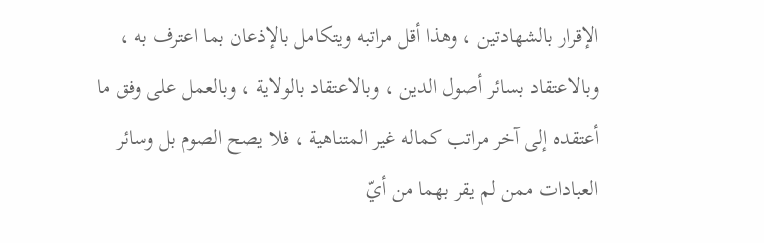الإقرار بالشهادتين ، وهذا أقل مراتبه ويتكامل بالإذعان بما اعترف به ، وبالاعتقاد بسائر أصول الدين ، وبالاعتقاد بالولاية ، وبالعمل على وفق ما أعتقده إلى آخر مراتب كماله غير المتناهية ، فلا يصح الصوم بل وسائر العبادات ممن لم يقر بهما من أيّ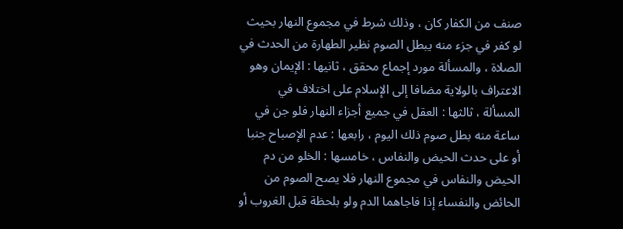صنف من الكفار كان ، وذلك شرط في مجموع النهار بحيث لو كفر في جزء منه يبطل الصوم نظير الطهارة من الحدث في الصلاة ، والمسألة مورد إجماع محقق ، ثانيها : الإيمان وهو الاعتراف بالولاية مضافا إلى الإسلام على اختلاف في المسألة ، ثالثها : العقل في جميع أجزاء النهار فلو جن في ساعة منه بطل صوم ذلك اليوم ، رابعها : عدم الإصباح جنبا أو على حدث الحيض والنفاس ، خامسها : الخلو من دم الحيض والنفاس في مجموع النهار فلا يصح الصوم من الحائض والنفساء إذا فاجاهما الدم ولو بلحظة قبل الغروب أو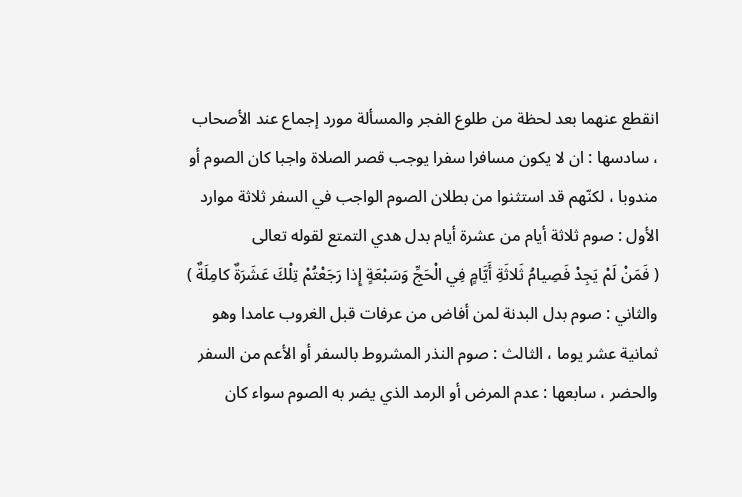انقطع عنهما بعد لحظة من طلوع الفجر والمسألة مورد إجماع عند الأصحاب ، سادسها : ان لا يكون مسافرا سفرا يوجب قصر الصلاة واجبا كان الصوم أو مندوبا ، لكنّهم قد استثنوا من بطلان الصوم الواجب في السفر ثلاثة موارد الأول : صوم ثلاثة أيام من عشرة أيام بدل هدي التمتع لقوله تعالى
( فَمَنْ لَمْ يَجِدْ فَصِيامُ ثَلاثَةِ أَيَّامٍ فِي الْحَجِّ وَسَبْعَةٍ إِذا رَجَعْتُمْ تِلْكَ عَشَرَةٌ كامِلَةٌ )
والثاني : صوم بدل البدنة لمن أفاض من عرفات قبل الغروب عامدا وهو ثمانية عشر يوما ، الثالث : صوم النذر المشروط بالسفر أو الأعم من السفر والحضر ، سابعها : عدم المرض أو الرمد الذي يضر به الصوم سواء كان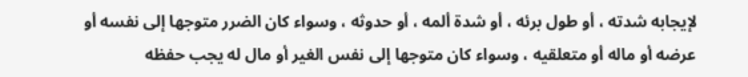لإيجابه شدته ، أو طول برئه ، أو شدة ألمه ، أو حدوثه ، وسواء كان الضرر متوجها إلى نفسه أو عرضه أو ماله أو متعلقيه ، وسواء كان متوجها إلى نفس الغير أو مال له يجب حفظه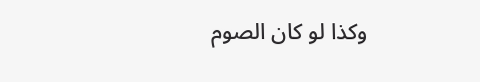وكذا لو كان الصوم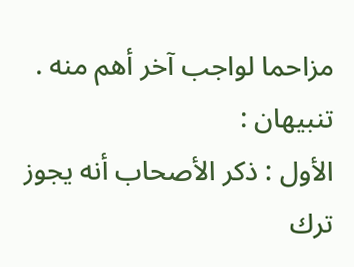مزاحما لواجب آخر أهم منه .
تنبيهان :
الأول : ذكر الأصحاب أنه يجوز ترك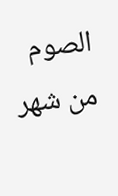الصوم من شهر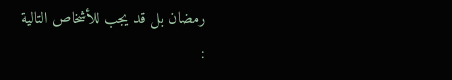رمضان بل قد يجب للأشخاص التالية
: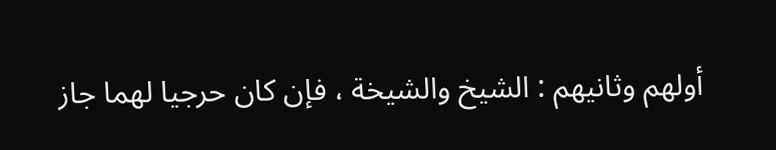أولهم وثانيهم : الشيخ والشيخة ، فإن كان حرجيا لهما جاز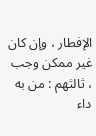الإفطار ، وإن كان غير ممكن وجب ، ثالثهم : من به داء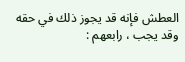العطش فإنه قد يجوز ذلك في حقه وقد يجب ، رابعهم :